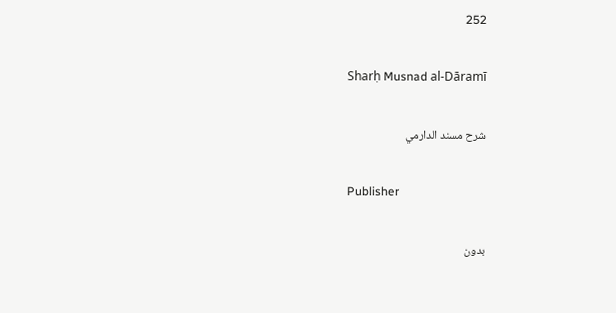252

Sharḥ Musnad al-Dāramī

شرح مسند الدارمي

Publisher

بدون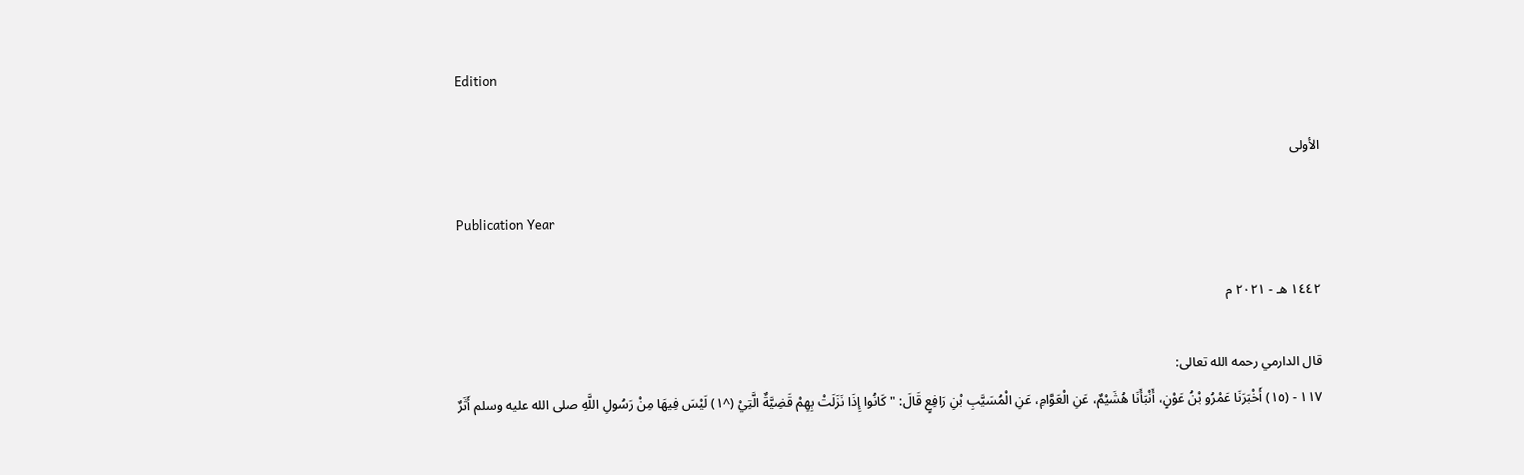Edition

الأولى

Publication Year

١٤٤٢ هـ - ٢٠٢١ م

قال الدارمي رحمه الله تعالى:
١١٧ - (١٥) أَخْبَرَنَا عَمْرُو بْنُ عَوْنٍ، أَنْبَأَنَا هُشَيْمٌ، عَنِ الْعَوَّامِ، عَنِ الْمُسَيَّبِ بْنِ رَافِعٍ قَالَ: " كَانُوا إِذَا نَزَلَتْ بِهِمْ قَضِيَّةٌ الَّتِيْ (^١) لَيْسَ فِيهَا مِنْ رَسُولِ اللَّهِ صلى الله عليه وسلم أَثَرٌ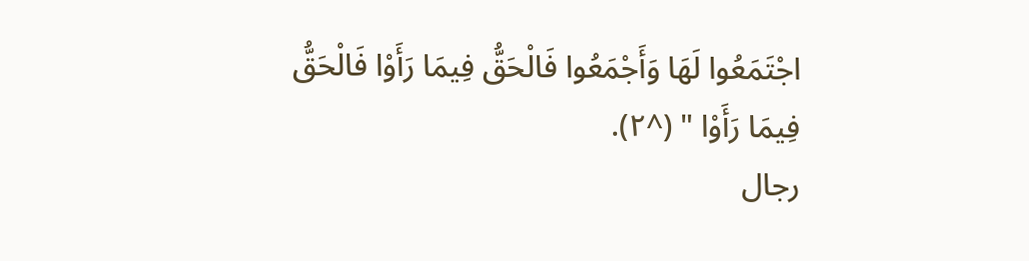اجْتَمَعُوا لَهَا وَأَجْمَعُوا فَالْحَقُّ فِيمَا رَأَوْا فَالْحَقُّ فِيمَا رَأَوْا " (^٢).
رجال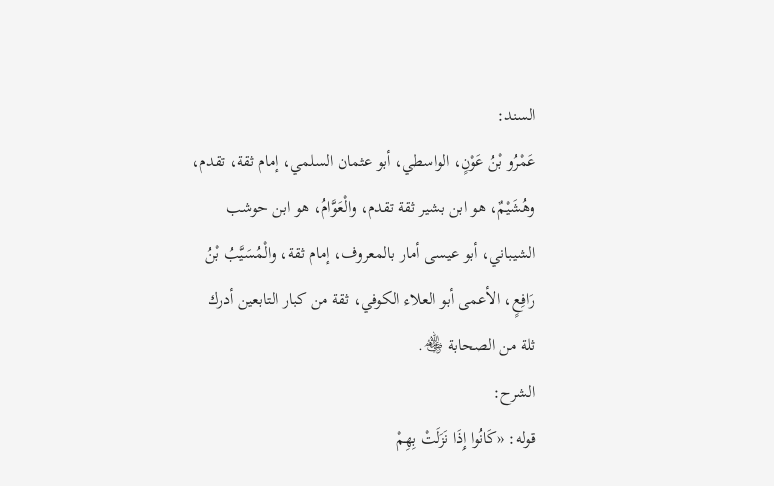السند:
عَمْرُو بْنُ عَوْنٍ، الواسطي، أبو عثمان السلمي، إمام ثقة، تقدم، وهُشَيْمٌ، هو ابن بشير ثقة تقدم، والْعَوَّامُ، هو ابن حوشب الشيباني، أبو عيسى أمار بالمعروف، إمام ثقة، والْمُسَيَّبُ بْنُ رَافِعٍ، الأعمى أبو العلاء الكوفي، ثقة من كبار التابعين أدرك ثلة من الصحابة ﵃.
الشرح:
قوله: «كَانُوا إِذَا نَزَلَتْ بِهِمْ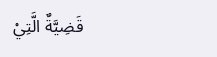قَضِيَّةٌ الَّتِيْ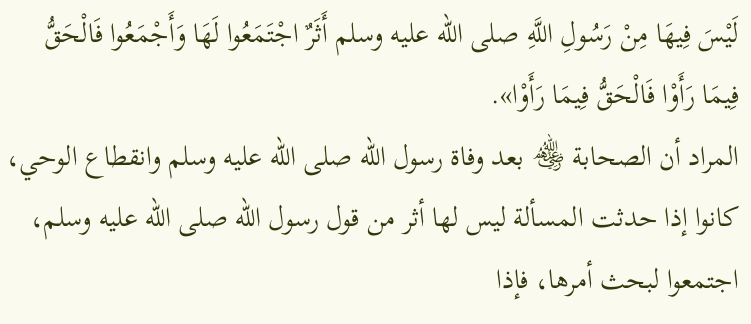لَيْسَ فِيهَا مِنْ رَسُولِ اللَّهِ صلى الله عليه وسلم أَثَرٌ اجْتَمَعُوا لَهَا وَأَجْمَعُوا فَالْحَقُّ فِيمَا رَأَوْا فَالْحَقُّ فِيمَا رَأَوْا».
المراد أن الصحابة ﵃ بعد وفاة رسول الله صلى الله عليه وسلم وانقطاع الوحي، كانوا إذا حدثت المسألة ليس لها أثر من قول رسول الله صلى الله عليه وسلم، اجتمعوا لبحث أمرها، فإذا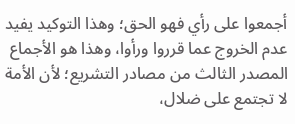أجمعوا على رأي فهو الحق؛ وهذا التوكيد يفيد عدم الخروج عما قرروا ورأوا، وهذا هو الأجماع المصدر الثالث من مصادر التشريع؛ لأن الأمة لا تجتمع على ضلال،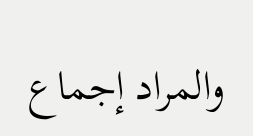والمراد إجماع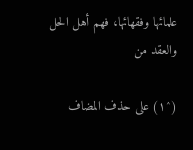علمائها وفقهائها، فهم أهل الحل والعقد من

(^١) على حذف المضاف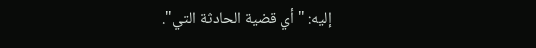إليه: " أي قضية الحادثة التي".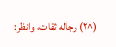(^٢) رجاله ثقات، وانظر: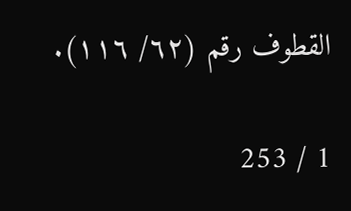القطوف رقم (٦٢/ ١١٦).

1 / 253